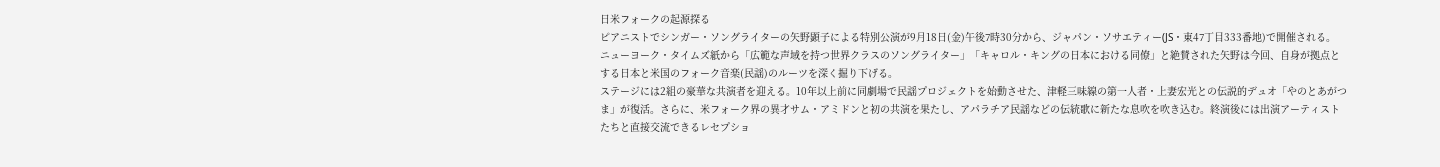日米フォークの起源探る
ピアニストでシンガー・ソングライターの矢野顕子による特別公演が9月18日(金)午後7時30分から、ジャパン・ソサエティー(JS・東47丁目333番地)で開催される。
ニューヨーク・タイムズ紙から「広範な声域を持つ世界クラスのソングライター」「キャロル・キングの日本における同僚」と絶賛された矢野は今回、自身が拠点とする日本と米国のフォーク音楽(民謡)のルーツを深く掘り下げる。
ステージには2組の豪華な共演者を迎える。10年以上前に同劇場で民謡プロジェクトを始動させた、津軽三味線の第一人者・上妻宏光との伝説的デュオ「やのとあがつま」が復活。さらに、米フォーク界の異才サム・アミドンと初の共演を果たし、アパラチア民謡などの伝統歌に新たな息吹を吹き込む。終演後には出演アーティストたちと直接交流できるレセプショ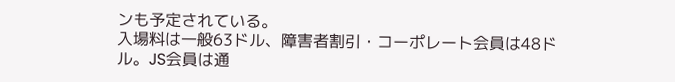ンも予定されている。
入場料は一般63ドル、障害者割引・コーポレート会員は48ドル。JS会員は通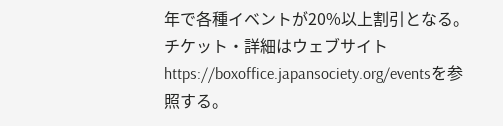年で各種イベントが20%以上割引となる。チケット・詳細はウェブサイトhttps://boxoffice.japansociety.org/eventsを参照する。